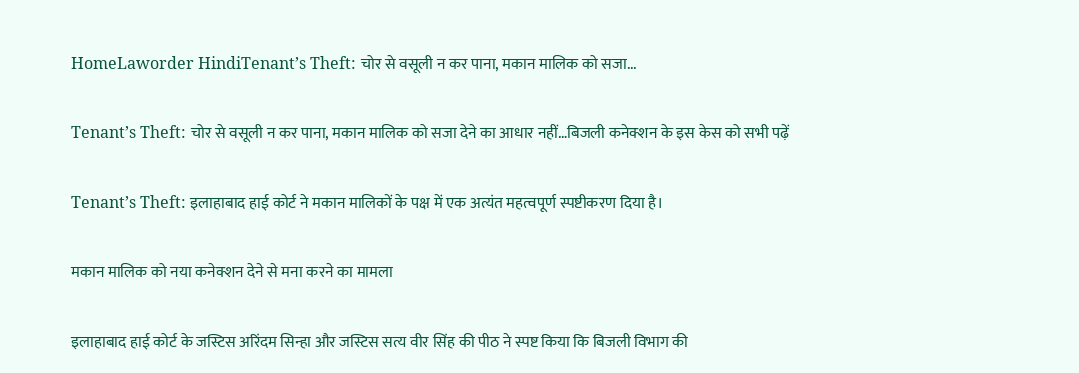HomeLaworder HindiTenant’s Theft: चोर से वसूली न कर पाना, मकान मालिक को सजा...

Tenant’s Theft: चोर से वसूली न कर पाना, मकान मालिक को सजा देने का आधार नहीं…बिजली कनेक्शन के इस केस को सभी पढ़ें

Tenant’s Theft: इलाहाबाद हाई कोर्ट ने मकान मालिकों के पक्ष में एक अत्यंत महत्वपूर्ण स्पष्टीकरण दिया है।

मकान मालिक को नया कनेक्शन देने से मना करने का मामला

इलाहाबाद हाई कोर्ट के जस्टिस अरिंदम सिन्हा और जस्टिस सत्य वीर सिंह की पीठ ने स्पष्ट किया कि बिजली विभाग की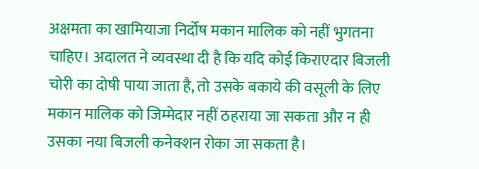अक्षमता का खामियाजा निर्दोष मकान मालिक को नहीं भुगतना चाहिए। अदालत ने व्यवस्था दी है कि यदि कोई किराएदार बिजली चोरी का दोषी पाया जाता है, तो उसके बकाये की वसूली के लिए मकान मालिक को जिम्मेदार नहीं ठहराया जा सकता और न ही उसका नया बिजली कनेक्शन रोका जा सकता है।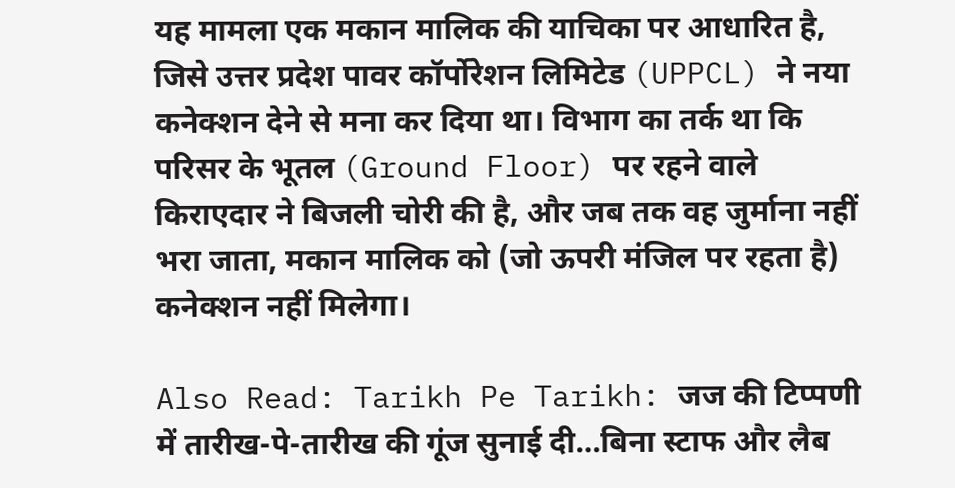यह मामला एक मकान मालिक की याचिका पर आधारित है, जिसे उत्तर प्रदेश पावर कॉर्पोरेशन लिमिटेड (UPPCL) ने नया कनेक्शन देने से मना कर दिया था। विभाग का तर्क था कि परिसर के भूतल (Ground Floor) पर रहने वाले किराएदार ने बिजली चोरी की है, और जब तक वह जुर्माना नहीं भरा जाता, मकान मालिक को (जो ऊपरी मंजिल पर रहता है) कनेक्शन नहीं मिलेगा।

Also Read: Tarikh Pe Tarikh: जज की टिप्पणी में तारीख-पे-तारीख की गूंज सुनाई दी…बिना स्टाफ और लैब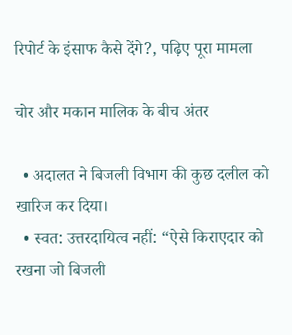रिपोर्ट के इंसाफ कैसे देंगे?, पढ़िए पूरा मामला

चोर और मकान मालिक के बीच अंतर

  • अदालत ने बिजली विभाग की कुछ दलील को खारिज कर दिया।
  • स्वत: उत्तरदायित्व नहीं: “ऐसे किराएदार को रखना जो बिजली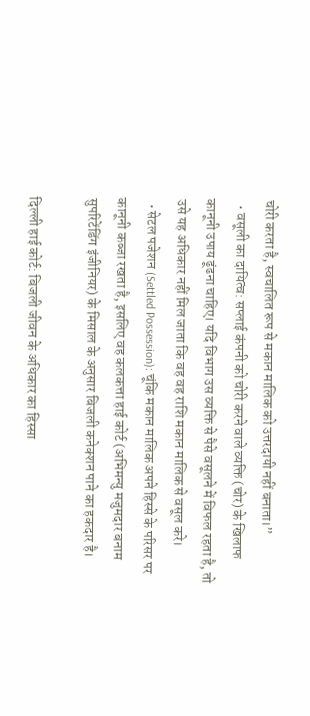चोरी करता है, स्वचालित रूप से मकान मालिक को उत्तरदायी नहीं बनाता।”
  • वसूली का दायित्व: सप्लाई कंपनी को चोरी करने वाले व्यक्ति (चोर) के खिलाफ कानूनी उपाय ढूंढना चाहिए। यदि विभाग उस व्यक्ति से पैसे वसूलने में विफल रहता है, तो उसे यह अधिकार नहीं मिल जाता कि वह वह राशि मकान मालिक से वसूल करे।
  • सेटल पजेशन (Settled Possession): चूंकि मकान मालिक अपने हिस्से के परिसर पर कानूनी कब्जा रखता है, इसलिए वह कलकत्ता हाई कोर्ट (अभिमन्यु मजुमदार बनाम सुपरिटेंडिंग इंजीनियर) के मिसाल के अनुसार बिजली कनेक्शन पाने का हकदार है।

दिल्ली हाई कोर्ट: बिजली जीवन के अधिकार का हिस्सा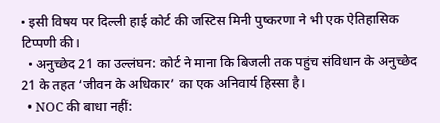• इसी विषय पर दिल्ली हाई कोर्ट की जस्टिस मिनी पुष्करणा ने भी एक ऐतिहासिक टिप्पणी की।
  • अनुच्छेद 21 का उल्लंघन: कोर्ट ने माना कि बिजली तक पहुंच संविधान के अनुच्छेद 21 के तहत ‘जीवन के अधिकार’ का एक अनिवार्य हिस्सा है।
  • NOC की बाधा नहीं: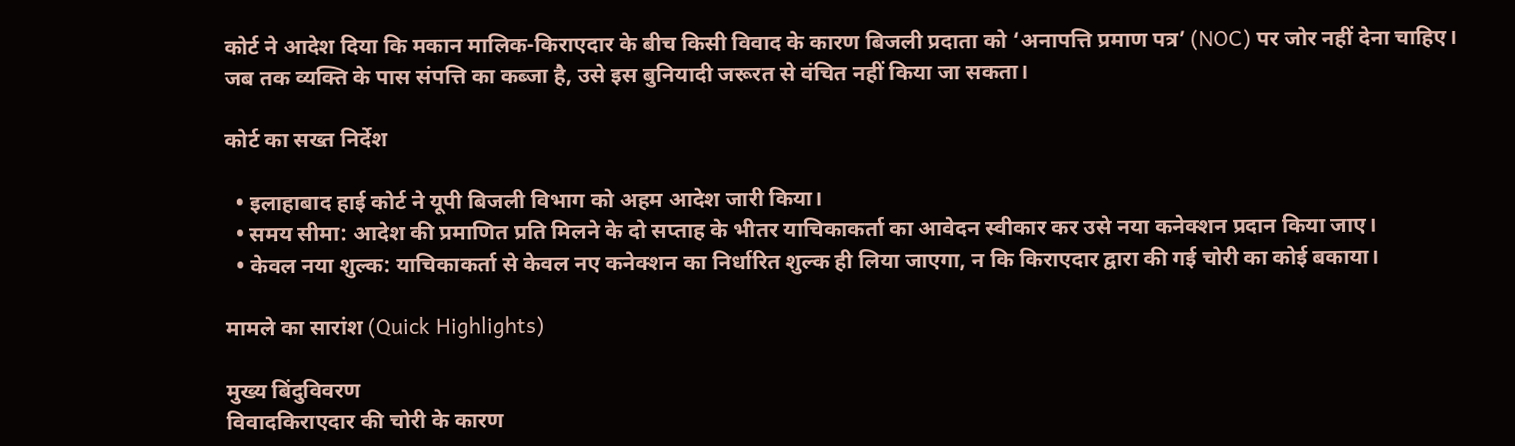कोर्ट ने आदेश दिया कि मकान मालिक-किराएदार के बीच किसी विवाद के कारण बिजली प्रदाता को ‘अनापत्ति प्रमाण पत्र’ (NOC) पर जोर नहीं देना चाहिए। जब तक व्यक्ति के पास संपत्ति का कब्जा है, उसे इस बुनियादी जरूरत से वंचित नहीं किया जा सकता।

कोर्ट का सख्त निर्देश

  • इलाहाबाद हाई कोर्ट ने यूपी बिजली विभाग को अहम आदेश जारी किया।
  • समय सीमा: आदेश की प्रमाणित प्रति मिलने के दो सप्ताह के भीतर याचिकाकर्ता का आवेदन स्वीकार कर उसे नया कनेक्शन प्रदान किया जाए।
  • केवल नया शुल्क: याचिकाकर्ता से केवल नए कनेक्शन का निर्धारित शुल्क ही लिया जाएगा, न कि किराएदार द्वारा की गई चोरी का कोई बकाया।

मामले का सारांश (Quick Highlights)

मुख्य बिंदुविवरण
विवादकिराएदार की चोरी के कारण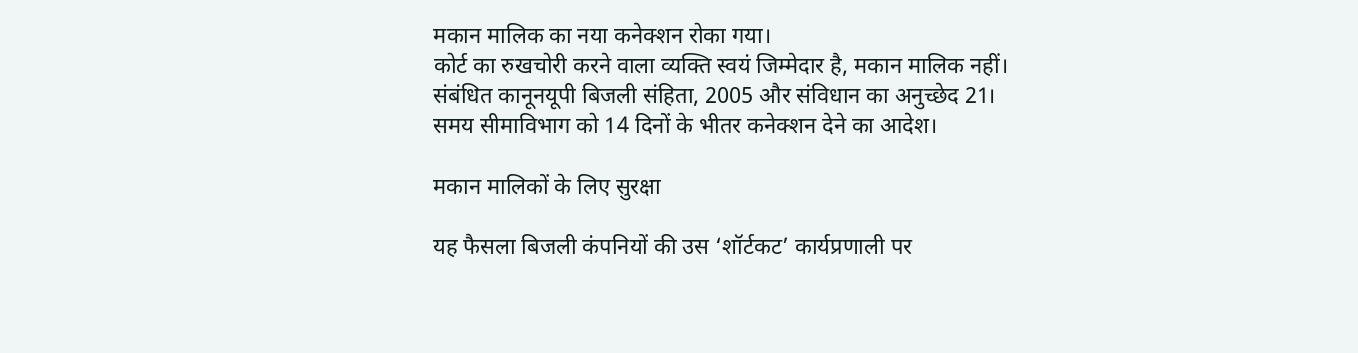मकान मालिक का नया कनेक्शन रोका गया।
कोर्ट का रुखचोरी करने वाला व्यक्ति स्वयं जिम्मेदार है, मकान मालिक नहीं।
संबंधित कानूनयूपी बिजली संहिता, 2005 और संविधान का अनुच्छेद 21।
समय सीमाविभाग को 14 दिनों के भीतर कनेक्शन देने का आदेश।

मकान मालिकों के लिए सुरक्षा

यह फैसला बिजली कंपनियों की उस ‘शॉर्टकट’ कार्यप्रणाली पर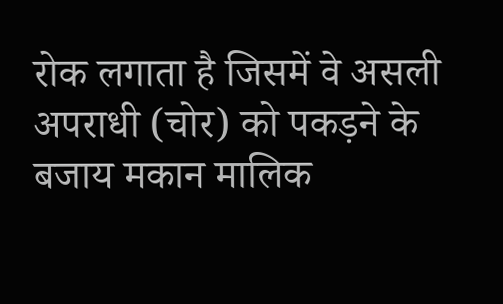रोक लगाता है जिसमें वे असली अपराधी (चोर) को पकड़ने के बजाय मकान मालिक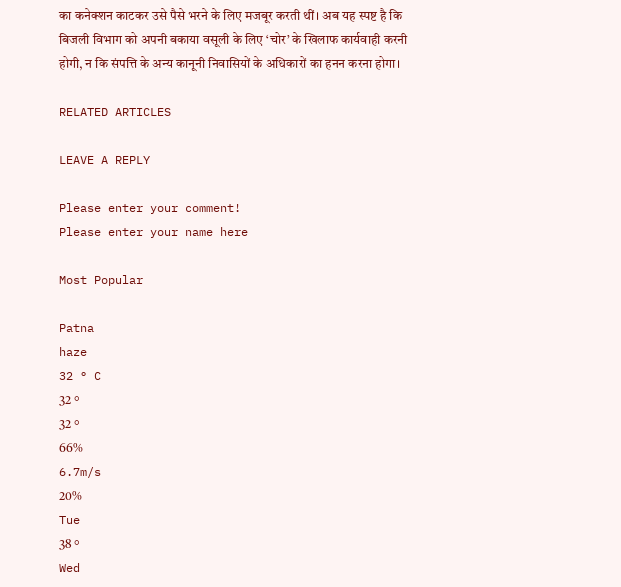का कनेक्शन काटकर उसे पैसे भरने के लिए मजबूर करती थीं। अब यह स्पष्ट है कि बिजली विभाग को अपनी बकाया वसूली के लिए ‘चोर’ के खिलाफ कार्यवाही करनी होगी, न कि संपत्ति के अन्य कानूनी निवासियों के अधिकारों का हनन करना होगा।

RELATED ARTICLES

LEAVE A REPLY

Please enter your comment!
Please enter your name here

Most Popular

Patna
haze
32 ° C
32 °
32 °
66%
6.7m/s
20%
Tue
38 °
Wed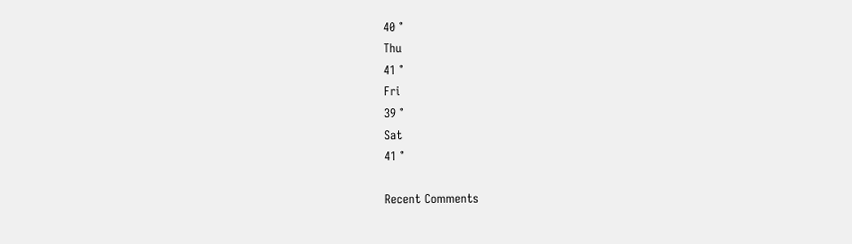40 °
Thu
41 °
Fri
39 °
Sat
41 °

Recent Comments